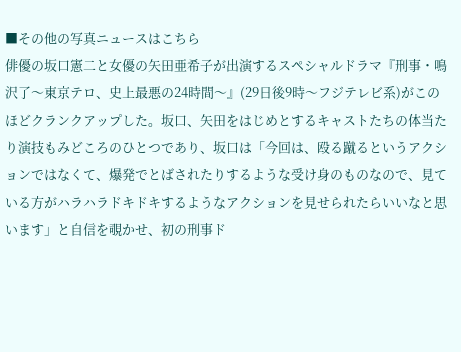■その他の写真ニュースはこちら
俳優の坂口憲二と女優の矢田亜希子が出演するスペシャルドラマ『刑事・鳴沢了〜東京テロ、史上最悪の24時間〜』(29日後9時〜フジテレビ系)がこのほどクランクアップした。坂口、矢田をはじめとするキャストたちの体当たり演技もみどころのひとつであり、坂口は「今回は、殴る蹴るというアクションではなくて、爆発でとばされたりするような受け身のものなので、見ている方がハラハラドキドキするようなアクションを見せられたらいいなと思います」と自信を覗かせ、初の刑事ド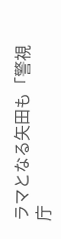ラマとなる矢田も「警視庁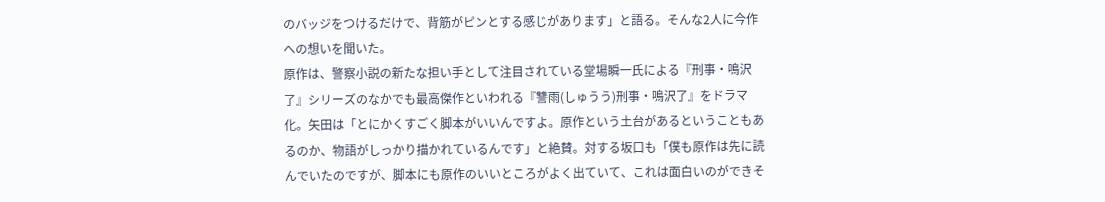のバッジをつけるだけで、背筋がピンとする感じがあります」と語る。そんな2人に今作への想いを聞いた。
原作は、警察小説の新たな担い手として注目されている堂場瞬一氏による『刑事・鳴沢了』シリーズのなかでも最高傑作といわれる『讐雨(しゅうう)刑事・鳴沢了』をドラマ化。矢田は「とにかくすごく脚本がいいんですよ。原作という土台があるということもあるのか、物語がしっかり描かれているんです」と絶賛。対する坂口も「僕も原作は先に読んでいたのですが、脚本にも原作のいいところがよく出ていて、これは面白いのができそ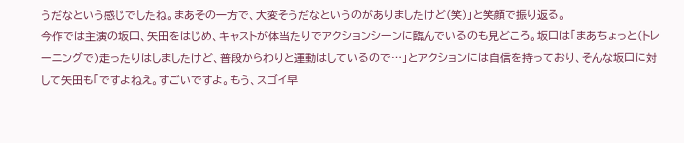うだなという感じでしたね。まあその一方で、大変そうだなというのがありましたけど(笑)」と笑顔で振り返る。
今作では主演の坂口、矢田をはじめ、キャストが体当たりでアクションシーンに臨んでいるのも見どころ。坂口は「まあちょっと(トレーニングで)走ったりはしましたけど、普段からわりと運動はしているので…」とアクションには自信を持っており、そんな坂口に対して矢田も「ですよねえ。すごいですよ。もう、スゴイ早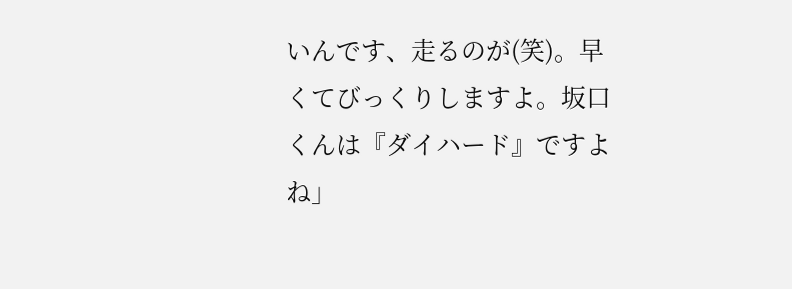いんです、走るのが(笑)。早くてびっくりしますよ。坂口くんは『ダイハード』ですよね」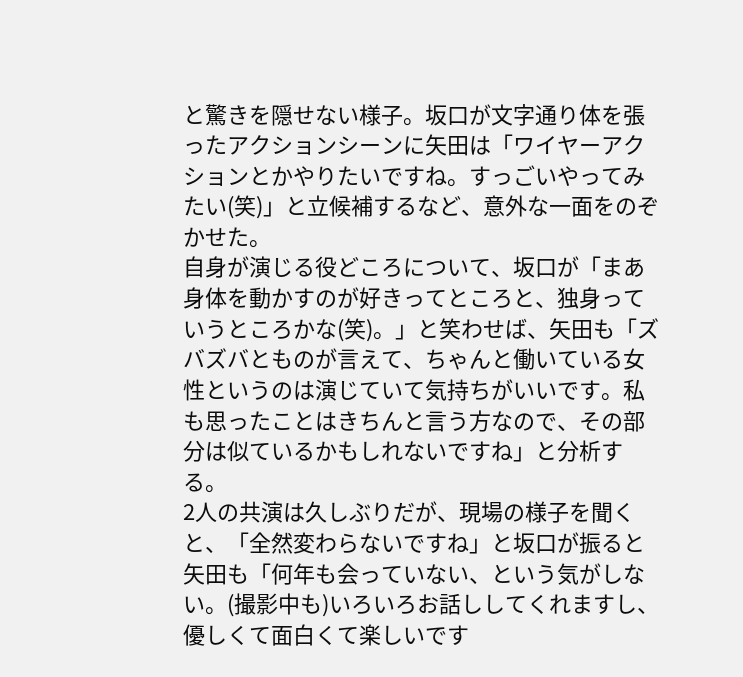と驚きを隠せない様子。坂口が文字通り体を張ったアクションシーンに矢田は「ワイヤーアクションとかやりたいですね。すっごいやってみたい(笑)」と立候補するなど、意外な一面をのぞかせた。
自身が演じる役どころについて、坂口が「まあ身体を動かすのが好きってところと、独身っていうところかな(笑)。」と笑わせば、矢田も「ズバズバとものが言えて、ちゃんと働いている女性というのは演じていて気持ちがいいです。私も思ったことはきちんと言う方なので、その部分は似ているかもしれないですね」と分析する。
2人の共演は久しぶりだが、現場の様子を聞くと、「全然変わらないですね」と坂口が振ると矢田も「何年も会っていない、という気がしない。(撮影中も)いろいろお話ししてくれますし、優しくて面白くて楽しいです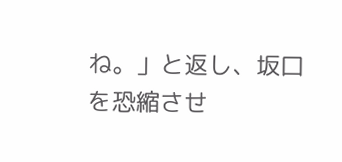ね。」と返し、坂口を恐縮させ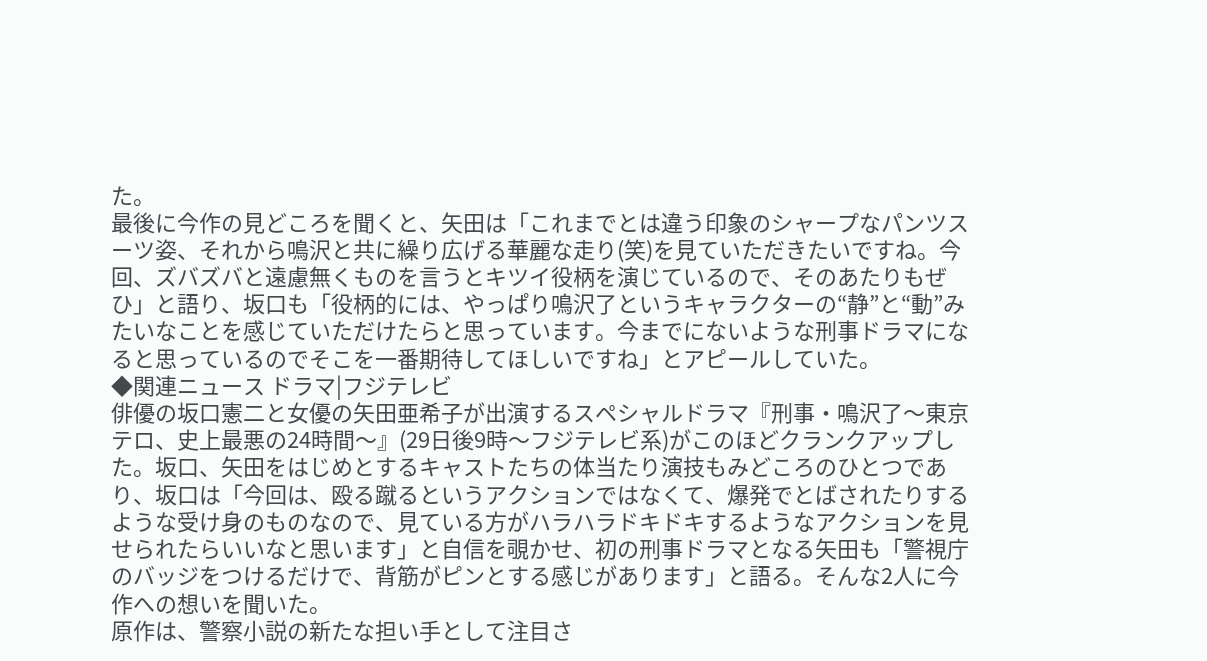た。
最後に今作の見どころを聞くと、矢田は「これまでとは違う印象のシャープなパンツスーツ姿、それから鳴沢と共に繰り広げる華麗な走り(笑)を見ていただきたいですね。今回、ズバズバと遠慮無くものを言うとキツイ役柄を演じているので、そのあたりもぜひ」と語り、坂口も「役柄的には、やっぱり鳴沢了というキャラクターの“静”と“動”みたいなことを感じていただけたらと思っています。今までにないような刑事ドラマになると思っているのでそこを一番期待してほしいですね」とアピールしていた。
◆関連ニュース ドラマ|フジテレビ
俳優の坂口憲二と女優の矢田亜希子が出演するスペシャルドラマ『刑事・鳴沢了〜東京テロ、史上最悪の24時間〜』(29日後9時〜フジテレビ系)がこのほどクランクアップした。坂口、矢田をはじめとするキャストたちの体当たり演技もみどころのひとつであり、坂口は「今回は、殴る蹴るというアクションではなくて、爆発でとばされたりするような受け身のものなので、見ている方がハラハラドキドキするようなアクションを見せられたらいいなと思います」と自信を覗かせ、初の刑事ドラマとなる矢田も「警視庁のバッジをつけるだけで、背筋がピンとする感じがあります」と語る。そんな2人に今作への想いを聞いた。
原作は、警察小説の新たな担い手として注目さ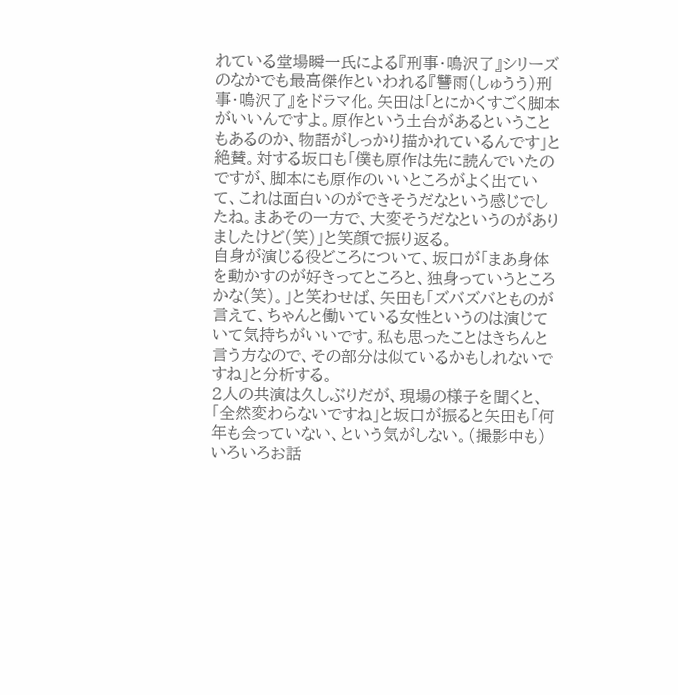れている堂場瞬一氏による『刑事・鳴沢了』シリーズのなかでも最高傑作といわれる『讐雨(しゅうう)刑事・鳴沢了』をドラマ化。矢田は「とにかくすごく脚本がいいんですよ。原作という土台があるということもあるのか、物語がしっかり描かれているんです」と絶賛。対する坂口も「僕も原作は先に読んでいたのですが、脚本にも原作のいいところがよく出ていて、これは面白いのができそうだなという感じでしたね。まあその一方で、大変そうだなというのがありましたけど(笑)」と笑顔で振り返る。
自身が演じる役どころについて、坂口が「まあ身体を動かすのが好きってところと、独身っていうところかな(笑)。」と笑わせば、矢田も「ズバズバとものが言えて、ちゃんと働いている女性というのは演じていて気持ちがいいです。私も思ったことはきちんと言う方なので、その部分は似ているかもしれないですね」と分析する。
2人の共演は久しぶりだが、現場の様子を聞くと、「全然変わらないですね」と坂口が振ると矢田も「何年も会っていない、という気がしない。(撮影中も)いろいろお話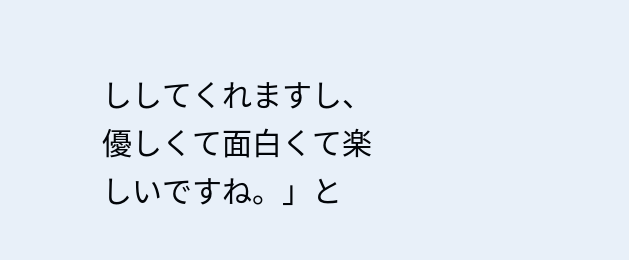ししてくれますし、優しくて面白くて楽しいですね。」と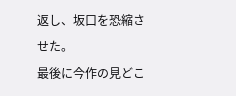返し、坂口を恐縮させた。
最後に今作の見どこ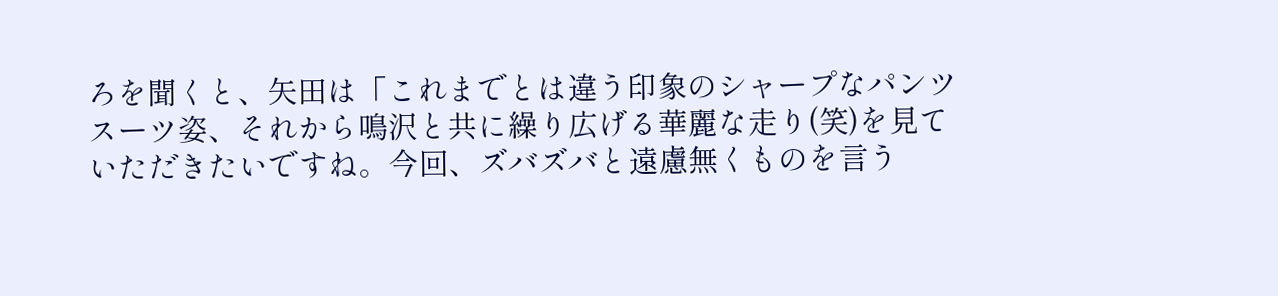ろを聞くと、矢田は「これまでとは違う印象のシャープなパンツスーツ姿、それから鳴沢と共に繰り広げる華麗な走り(笑)を見ていただきたいですね。今回、ズバズバと遠慮無くものを言う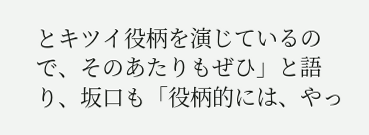とキツイ役柄を演じているので、そのあたりもぜひ」と語り、坂口も「役柄的には、やっ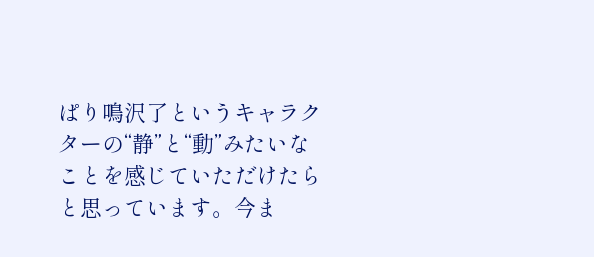ぱり鳴沢了というキャラクターの“静”と“動”みたいなことを感じていただけたらと思っています。今ま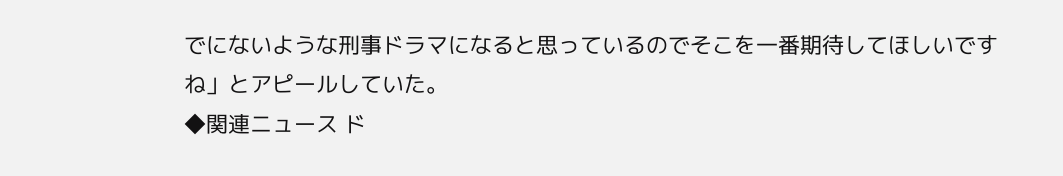でにないような刑事ドラマになると思っているのでそこを一番期待してほしいですね」とアピールしていた。
◆関連ニュース ド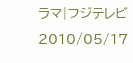ラマ|フジテレビ
2010/05/17